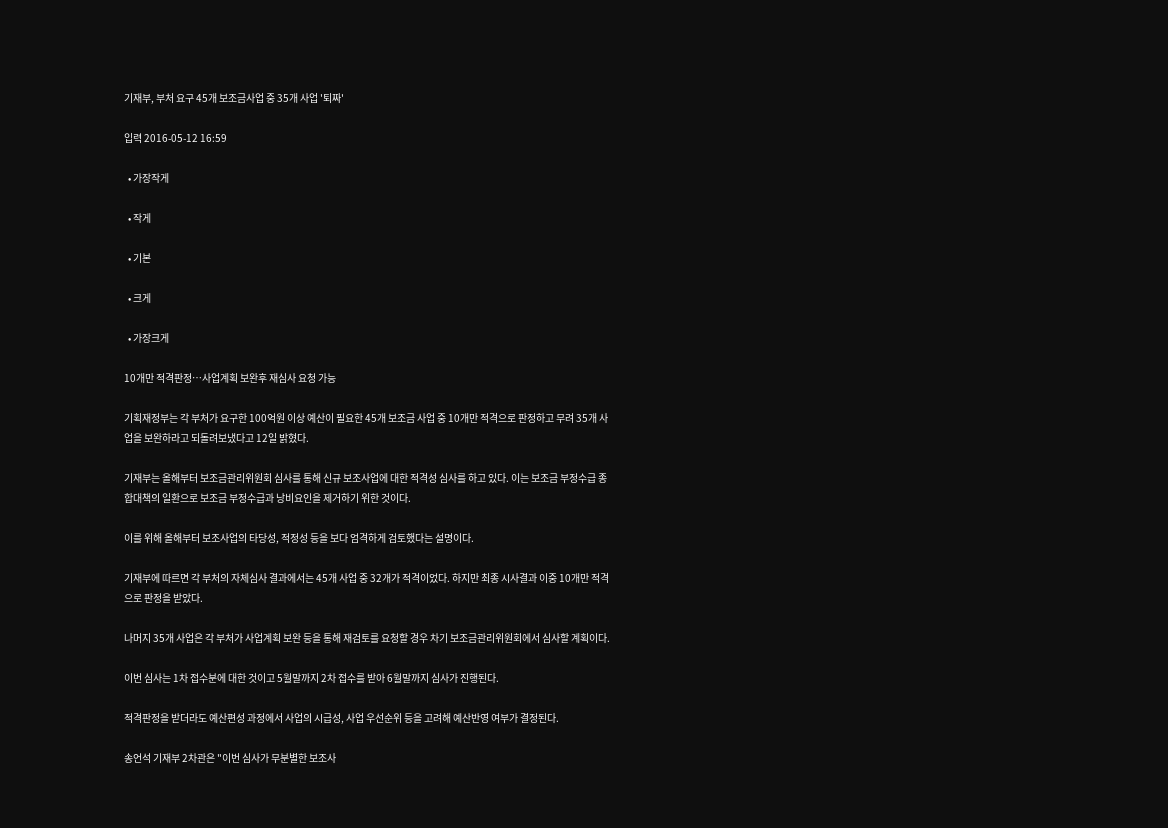기재부, 부처 요구 45개 보조금사업 중 35개 사업 '퇴짜'

입력 2016-05-12 16:59

  • 가장작게

  • 작게

  • 기본

  • 크게

  • 가장크게

10개만 적격판정…사업계획 보완후 재심사 요청 가능

기획재정부는 각 부처가 요구한 100억원 이상 예산이 필요한 45개 보조금 사업 중 10개만 적격으로 판정하고 무려 35개 사업을 보완하라고 되돌려보냈다고 12일 밝혔다.

기재부는 올해부터 보조금관리위원회 심사를 통해 신규 보조사업에 대한 적격성 심사를 하고 있다. 이는 보조금 부정수급 종합대책의 일환으로 보조금 부정수급과 낭비요인을 제거하기 위한 것이다.

이를 위해 올해부터 보조사업의 타당성, 적정성 등을 보다 엄격하게 검토했다는 설명이다.

기재부에 따르면 각 부처의 자체심사 결과에서는 45개 사업 중 32개가 적격이었다. 하지만 최종 시사결과 이중 10개만 적격으로 판정을 받았다.

나머지 35개 사업은 각 부처가 사업계획 보완 등을 통해 재검토를 요청할 경우 차기 보조금관리위원회에서 심사할 계획이다.

이번 심사는 1차 접수분에 대한 것이고 5월말까지 2차 접수를 받아 6월말까지 심사가 진행된다.

적격판정을 받더라도 예산편성 과정에서 사업의 시급성, 사업 우선순위 등을 고려해 예산반영 여부가 결정된다.

송언석 기재부 2차관은 "이번 심사가 무분별한 보조사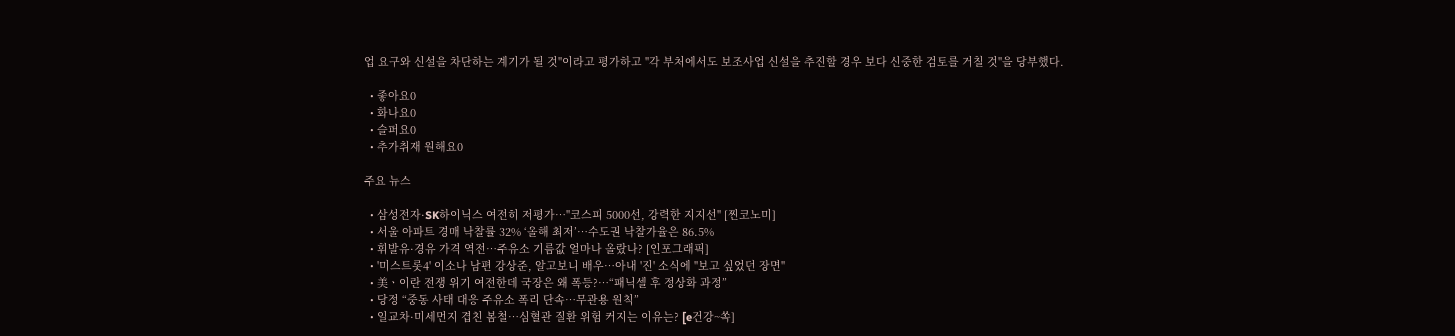업 요구와 신설을 차단하는 계기가 될 것"이라고 평가하고 "각 부처에서도 보조사업 신설을 추진할 경우 보다 신중한 검토를 거칠 것"을 당부했다.

  • 좋아요0
  • 화나요0
  • 슬퍼요0
  • 추가취재 원해요0

주요 뉴스

  • 삼성전자·SK하이닉스 여전히 저평가…"코스피 5000선, 강력한 지지선" [찐코노미]
  • 서울 아파트 경매 낙찰률 32% ‘올해 최저’⋯수도권 낙찰가율은 86.5%
  • 휘발유·경유 가격 역전…주유소 기름값 얼마나 올랐나? [인포그래픽]
  • '미스트롯4' 이소나 남편 강상준, 알고보니 배우⋯아내 '진' 소식에 "보고 싶었던 장면"
  • 美ㆍ이란 전쟁 위기 여전한데 국장은 왜 폭등?⋯“패닉셀 후 정상화 과정”
  • 당정 “중동 사태 대응 주유소 폭리 단속…무관용 원칙”
  • 일교차·미세먼지 겹친 봄철…심혈관 질환 위험 커지는 이유는? [e건강~쏙]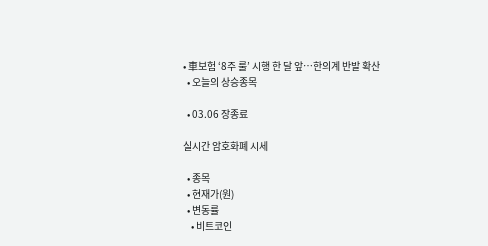• 車보험 ‘8주 룰’ 시행 한 달 앞…한의계 반발 확산
  • 오늘의 상승종목

  • 03.06 장종료

실시간 암호화폐 시세

  • 종목
  • 현재가(원)
  • 변동률
    • 비트코인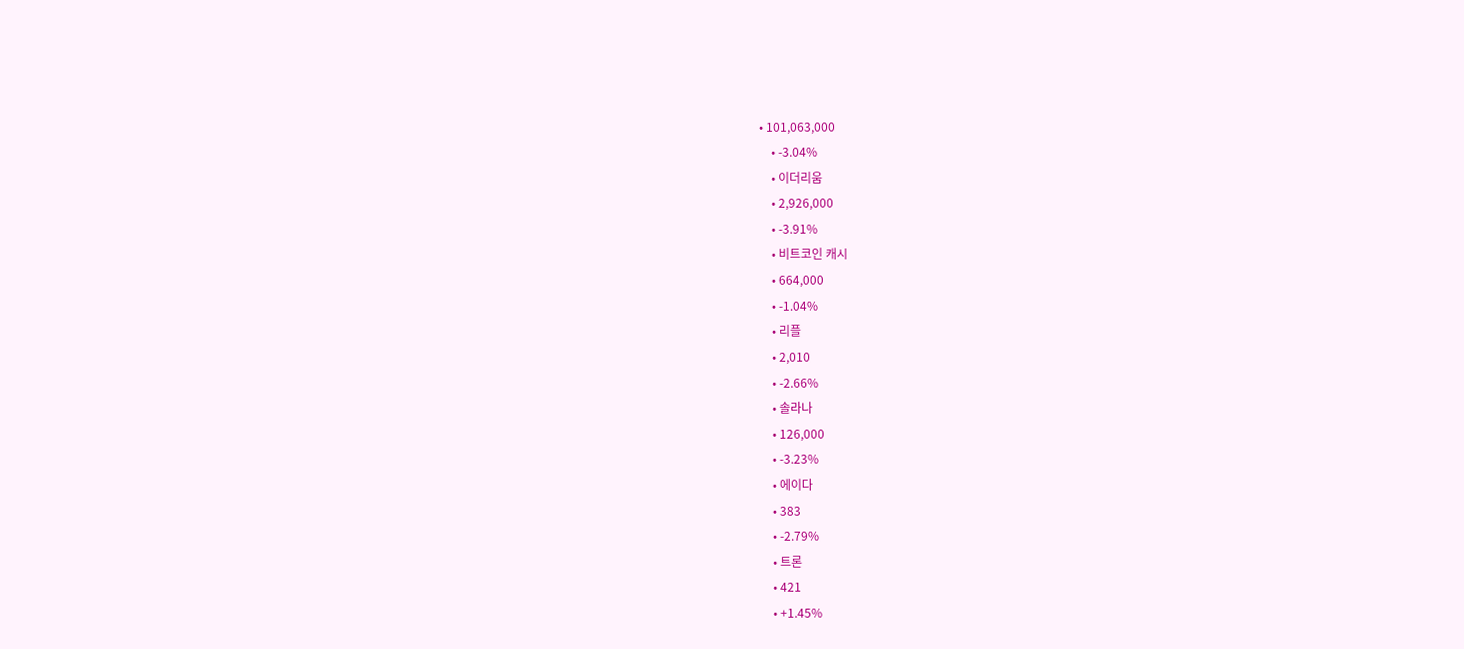• 101,063,000
    • -3.04%
    • 이더리움
    • 2,926,000
    • -3.91%
    • 비트코인 캐시
    • 664,000
    • -1.04%
    • 리플
    • 2,010
    • -2.66%
    • 솔라나
    • 126,000
    • -3.23%
    • 에이다
    • 383
    • -2.79%
    • 트론
    • 421
    • +1.45%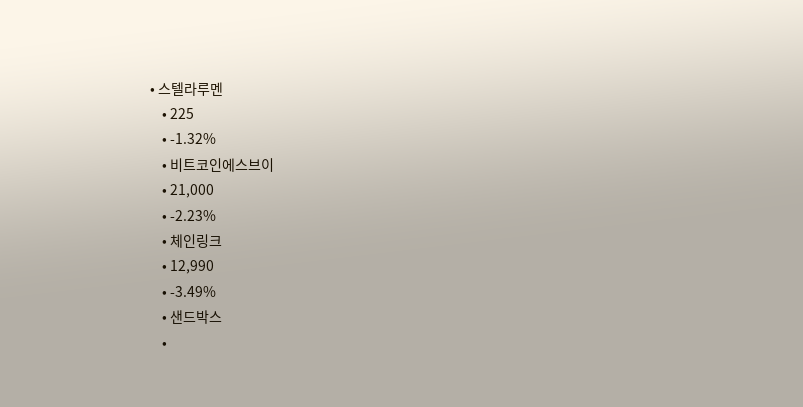• 스텔라루멘
    • 225
    • -1.32%
    • 비트코인에스브이
    • 21,000
    • -2.23%
    • 체인링크
    • 12,990
    • -3.49%
    • 샌드박스
    •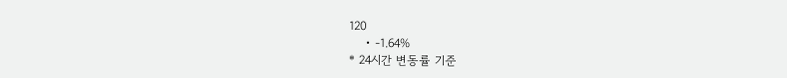120
    • -1.64%
* 24시간 변동률 기준